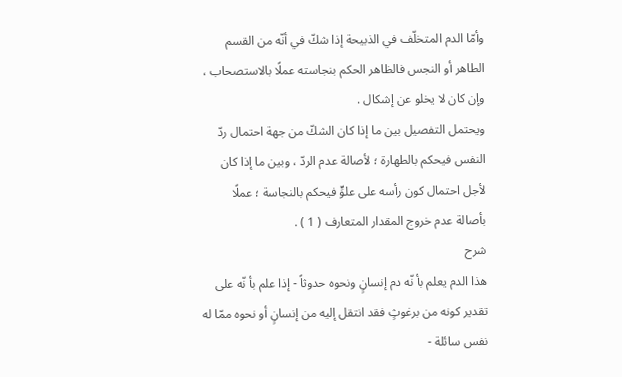وأمّا الدم المتخلّف في الذبيحة إذا شكّ في أنّه من القسم الطاهر أو النجس فالظاهر الحكم بنجاسته عملًا بالاستصحاب ، وإن كان لا يخلو عن إشكال .
ويحتمل التفصيل بين ما إذا كان الشكّ من جهة احتمال ردّ النفس فيحكم بالطهارة ؛ لأصالة عدم الردّ ، وبين ما إذا كان لأجل احتمال كون رأسه على علوٍّ فيحكم بالنجاسة ؛ عملًا بأصالة عدم خروج المقدار المتعارف ( 1 ) .
شرح
هذا الدم يعلم بأ نّه دم إنسانٍ ونحوه حدوثاً - إذا علم بأ نّه على تقدير كونه من برغوثٍ فقد انتقل إليه من إنسانٍ أو نحوه ممّا له نفس سائلة -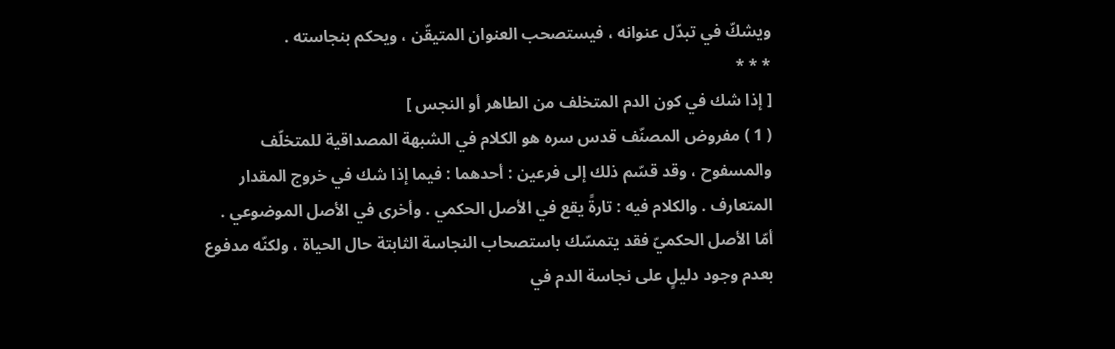ويشكّ في تبدّل عنوانه ، فيستصحب العنوان المتيقّن ، ويحكم بنجاسته .
* * *
[ إذا شك في كون الدم المتخلف من الطاهر أو النجس ]
( 1 ) مفروض المصنّف قدس سره هو الكلام في الشبهة المصداقية للمتخلّف والمسفوح ، وقد قسّم ذلك إلى فرعين : أحدهما : فيما إذا شك في خروج المقدار المتعارف . والكلام فيه : تارةً يقع في الأصل الحكمي . وأخرى في الأصل الموضوعي . أمّا الأصل الحكميّ فقد يتمسّك باستصحاب النجاسة الثابتة حال الحياة ، ولكنّه مدفوع بعدم وجود دليلٍ على نجاسة الدم في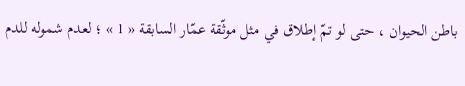باطن الحيوان ، حتى لو تمّ إطلاق في مثل موثّقة عمّار السابقة « 1 » ؛ لعدم شموله للدم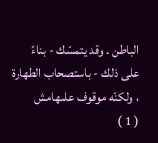الباطن . وقد يتمسّك - بناءً على ذلك - باستصحاب الطهارة ، ولكنّه موقوف علىهامش
( 1 )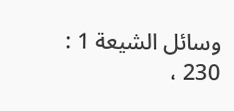وسائل الشيعة 1 : 230 ،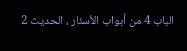الباب 4 من أبواب الأسئار ، الحديث 2